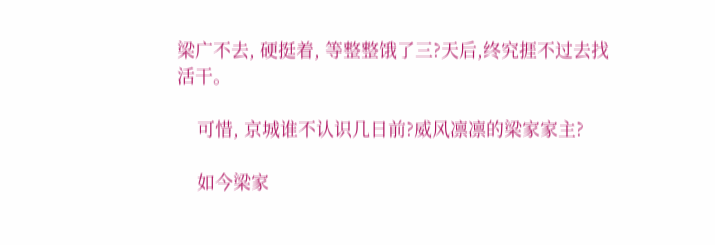梁广不去, 硬挺着, 等整整饿了三?天后,终究捱不过去找活干。

    可惜, 京城谁不认识几日前?威风凛凛的梁家家主?

    如今梁家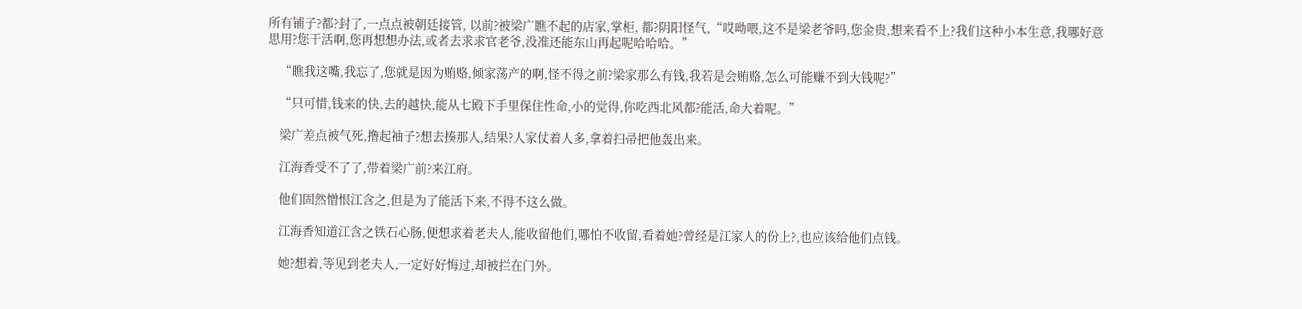所有铺子?都?封了,一点点被朝廷接管, 以前?被梁广瞧不起的店家,掌柜, 都?阴阳怪气,“哎呦喂,这不是梁老爷吗,您金贵,想来看不上?我们这种小本生意,我哪好意思用?您干活啊,您再想想办法,或者去求求官老爷,没准还能东山再起呢哈哈哈。”

    “瞧我这嘴,我忘了,您就是因为贿赂,倾家荡产的啊,怪不得之前?梁家那么有钱,我若是会贿赂,怎么可能赚不到大钱呢?”

    “只可惜,钱来的快,去的越快,能从七殿下手里保住性命,小的觉得,你吃西北风都?能活,命大着呢。”

    梁广差点被气死,撸起袖子?想去揍那人,结果?人家仗着人多,拿着扫帚把他轰出来。

    江海香受不了了,带着梁广前?来江府。

    他们固然憎恨江含之,但是为了能活下来,不得不这么做。

    江海香知道江含之铁石心肠,便想求着老夫人,能收留他们,哪怕不收留,看着她?曾经是江家人的份上?,也应该给他们点钱。

    她?想着,等见到老夫人,一定好好悔过,却被拦在门外。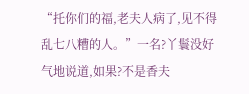“托你们的福,老夫人病了,见不得乱七八糟的人。”一名?丫鬟没好气地说道,如果?不是香夫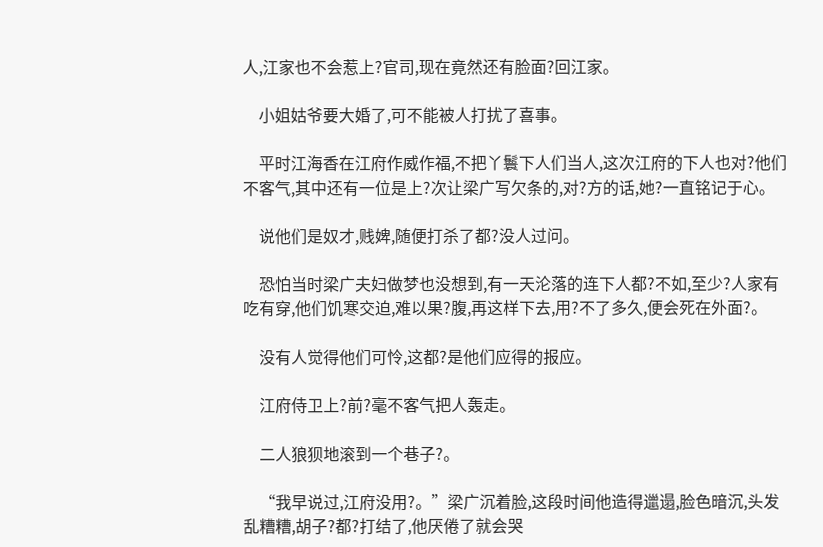人,江家也不会惹上?官司,现在竟然还有脸面?回江家。

    小姐姑爷要大婚了,可不能被人打扰了喜事。

    平时江海香在江府作威作福,不把丫鬟下人们当人,这次江府的下人也对?他们不客气,其中还有一位是上?次让梁广写欠条的,对?方的话,她?一直铭记于心。

    说他们是奴才,贱婢,随便打杀了都?没人过问。

    恐怕当时梁广夫妇做梦也没想到,有一天沦落的连下人都?不如,至少?人家有吃有穿,他们饥寒交迫,难以果?腹,再这样下去,用?不了多久,便会死在外面?。

    没有人觉得他们可怜,这都?是他们应得的报应。

    江府侍卫上?前?毫不客气把人轰走。

    二人狼狈地滚到一个巷子?。

    “我早说过,江府没用?。”梁广沉着脸,这段时间他造得邋遢,脸色暗沉,头发乱糟糟,胡子?都?打结了,他厌倦了就会哭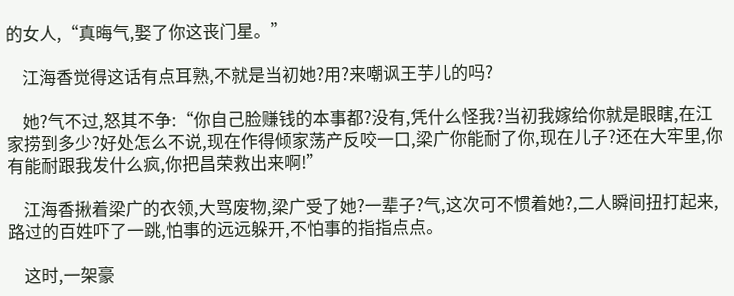的女人,“真晦气,娶了你这丧门星。”

    江海香觉得这话有点耳熟,不就是当初她?用?来嘲讽王芋儿的吗?

    她?气不过,怒其不争:“你自己脸赚钱的本事都?没有,凭什么怪我?当初我嫁给你就是眼瞎,在江家捞到多少?好处怎么不说,现在作得倾家荡产反咬一口,梁广你能耐了你,现在儿子?还在大牢里,你有能耐跟我发什么疯,你把昌荣救出来啊!”

    江海香揪着梁广的衣领,大骂废物,梁广受了她?一辈子?气,这次可不惯着她?,二人瞬间扭打起来,路过的百姓吓了一跳,怕事的远远躲开,不怕事的指指点点。

    这时,一架豪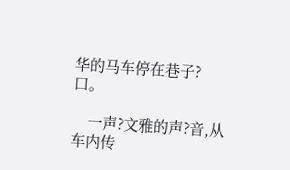华的马车停在巷子?口。

    一声?文雅的声?音,从车内传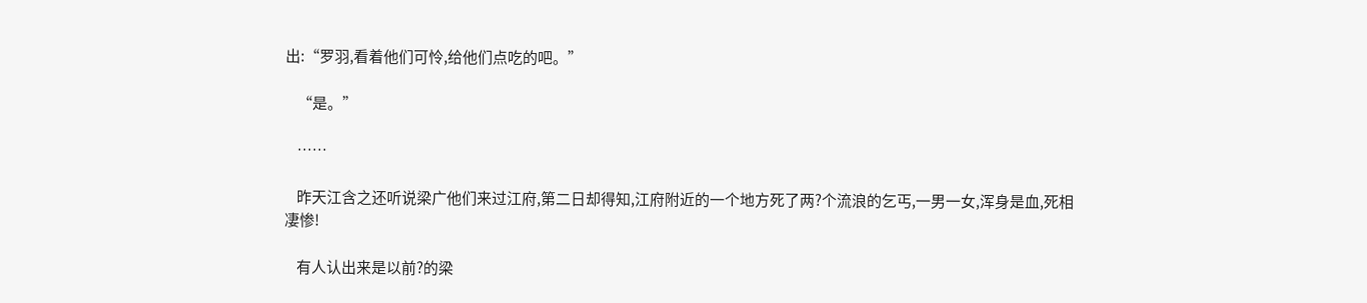出:“罗羽,看着他们可怜,给他们点吃的吧。”

    “是。”

    ……

    昨天江含之还听说梁广他们来过江府,第二日却得知,江府附近的一个地方死了两?个流浪的乞丐,一男一女,浑身是血,死相凄惨!

    有人认出来是以前?的梁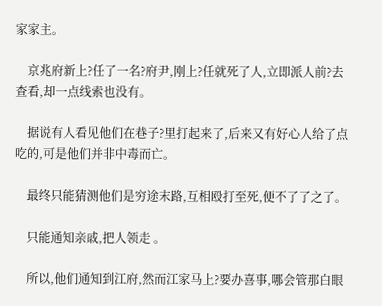家家主。

    京兆府新上?任了一名?府尹,刚上?任就死了人,立即派人前?去查看,却一点线索也没有。

    据说有人看见他们在巷子?里打起来了,后来又有好心人给了点吃的,可是他们并非中毒而亡。

    最终只能猜测他们是穷途末路,互相殴打至死,便不了了之了。

    只能通知亲戚,把人领走 。

    所以,他们通知到江府,然而江家马上?要办喜事,哪会管那白眼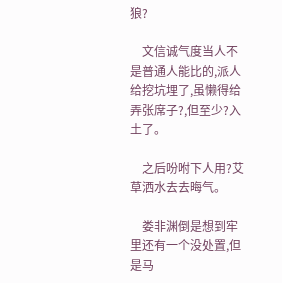狼?

    文信诚气度当人不是普通人能比的,派人给挖坑埋了,虽懒得给弄张席子?,但至少?入土了。

    之后吩咐下人用?艾草洒水去去晦气。

    娄非渊倒是想到牢里还有一个没处置,但是马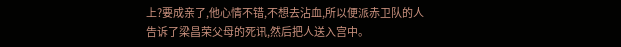上?要成亲了,他心情不错,不想去沾血,所以便派赤卫队的人告诉了梁昌荣父母的死讯,然后把人送入宫中。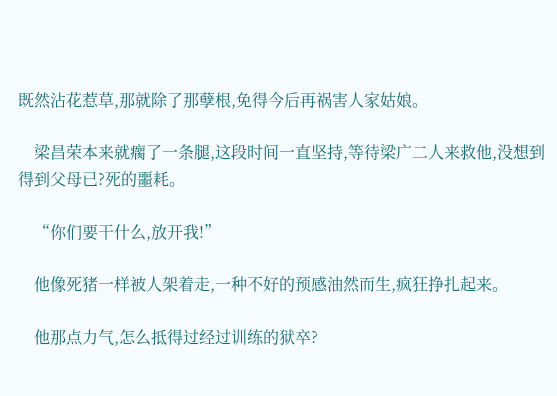既然沾花惹草,那就除了那孽根,免得今后再祸害人家姑娘。

    梁昌荣本来就瘸了一条腿,这段时间一直坚持,等待梁广二人来救他,没想到得到父母已?死的噩耗。

    “你们要干什么,放开我!”

    他像死猪一样被人架着走,一种不好的预感油然而生,疯狂挣扎起来。

    他那点力气,怎么抵得过经过训练的狱卒?